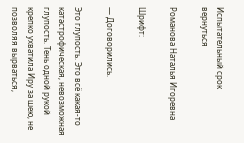Испытательный срок
вернуться

Романова Наталья Игоревна

Шрифт:

— Договорились.

Это глупость. Это всё какая-то катастрофическая, невозможная глупость. Тень одной рукой крепко ухватила Иру за шею, не позволяя вырваться,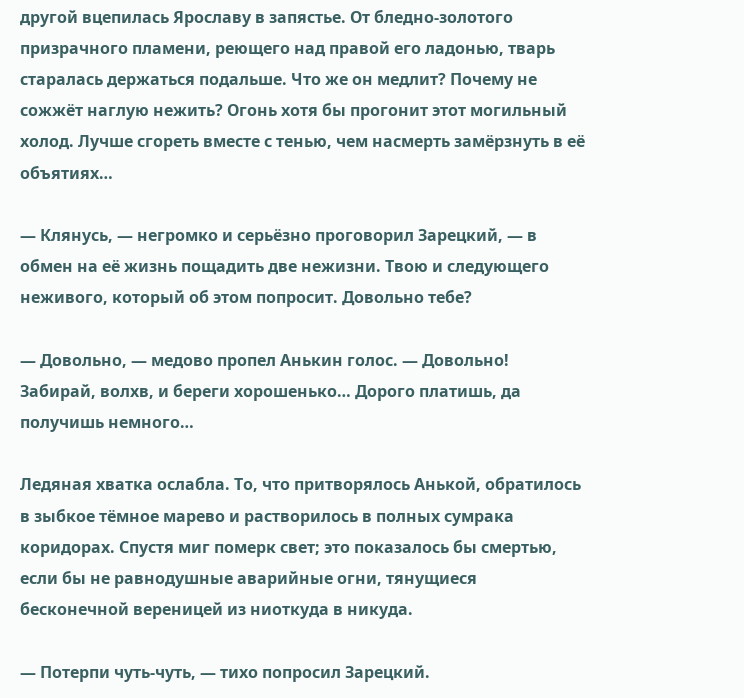другой вцепилась Ярославу в запястье. От бледно-золотого призрачного пламени, реющего над правой его ладонью, тварь старалась держаться подальше. Что же он медлит? Почему не сожжёт наглую нежить? Огонь хотя бы прогонит этот могильный холод. Лучше сгореть вместе с тенью, чем насмерть замёрзнуть в её объятиях…

— Клянусь, — негромко и серьёзно проговорил Зарецкий, — в обмен на её жизнь пощадить две нежизни. Твою и следующего неживого, который об этом попросит. Довольно тебе?

— Довольно, — медово пропел Анькин голос. — Довольно! Забирай, волхв, и береги хорошенько… Дорого платишь, да получишь немного…

Ледяная хватка ослабла. То, что притворялось Анькой, обратилось в зыбкое тёмное марево и растворилось в полных сумрака коридорах. Спустя миг померк свет; это показалось бы смертью, если бы не равнодушные аварийные огни, тянущиеся бесконечной вереницей из ниоткуда в никуда.

— Потерпи чуть-чуть, — тихо попросил Зарецкий.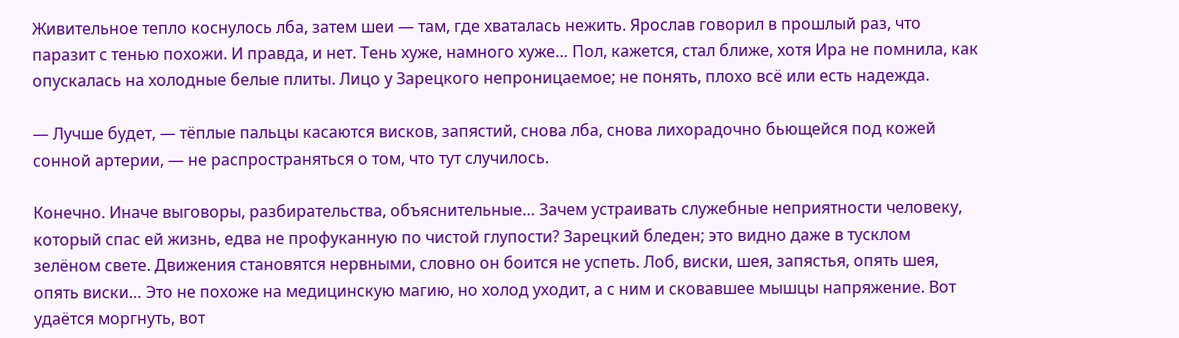Живительное тепло коснулось лба, затем шеи — там, где хваталась нежить. Ярослав говорил в прошлый раз, что паразит с тенью похожи. И правда, и нет. Тень хуже, намного хуже… Пол, кажется, стал ближе, хотя Ира не помнила, как опускалась на холодные белые плиты. Лицо у Зарецкого непроницаемое; не понять, плохо всё или есть надежда.

— Лучше будет, — тёплые пальцы касаются висков, запястий, снова лба, снова лихорадочно бьющейся под кожей сонной артерии, — не распространяться о том, что тут случилось.

Конечно. Иначе выговоры, разбирательства, объяснительные… Зачем устраивать служебные неприятности человеку, который спас ей жизнь, едва не профуканную по чистой глупости? Зарецкий бледен; это видно даже в тусклом зелёном свете. Движения становятся нервными, словно он боится не успеть. Лоб, виски, шея, запястья, опять шея, опять виски… Это не похоже на медицинскую магию, но холод уходит, а с ним и сковавшее мышцы напряжение. Вот удаётся моргнуть, вот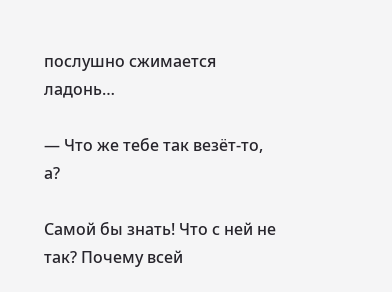послушно сжимается ладонь…

— Что же тебе так везёт-то, а?

Самой бы знать! Что с ней не так? Почему всей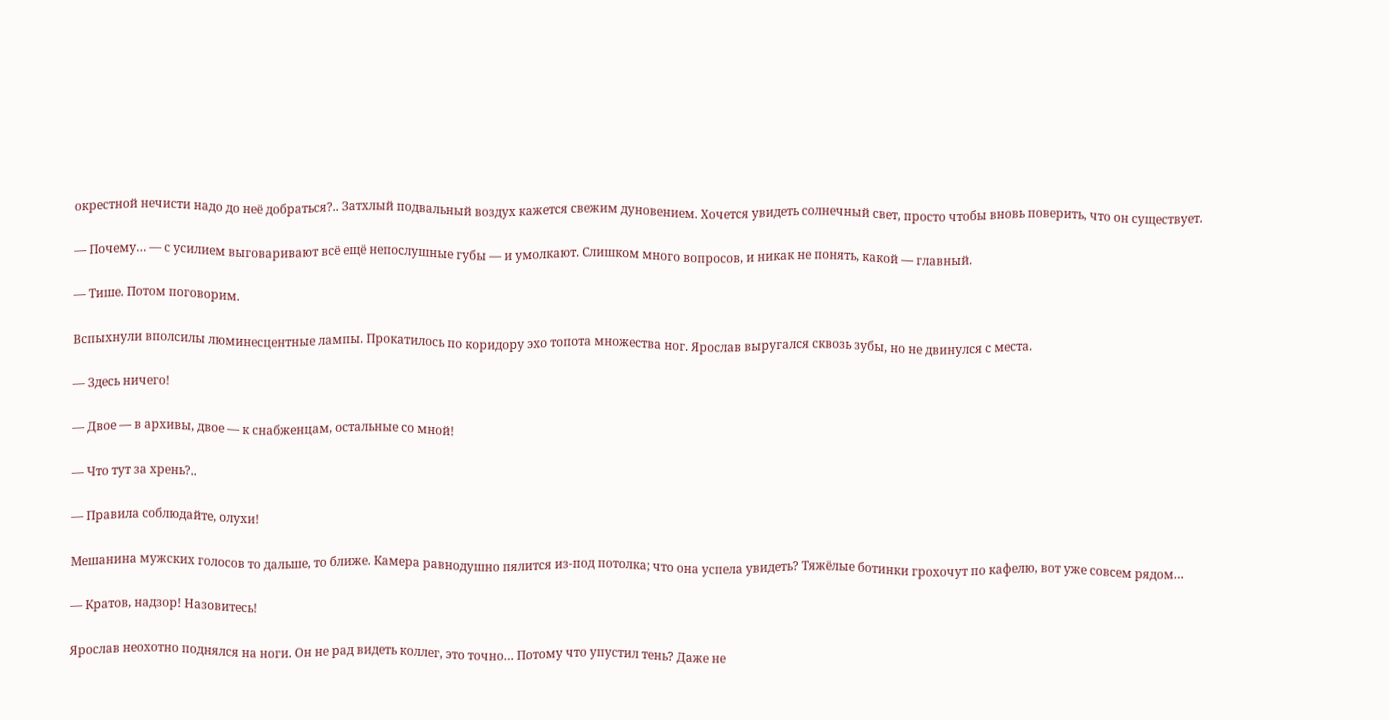окрестной нечисти надо до неё добраться?.. Затхлый подвальный воздух кажется свежим дуновением. Хочется увидеть солнечный свет, просто чтобы вновь поверить, что он существует.

— Почему… — с усилием выговаривают всё ещё непослушные губы — и умолкают. Слишком много вопросов, и никак не понять, какой — главный.

— Тише. Потом поговорим.

Вспыхнули вполсилы люминесцентные лампы. Прокатилось по коридору эхо топота множества ног. Ярослав выругался сквозь зубы, но не двинулся с места.

— Здесь ничего!

— Двое — в архивы, двое — к снабженцам, остальные со мной!

— Что тут за хрень?..

— Правила соблюдайте, олухи!

Мешанина мужских голосов то дальше, то ближе. Камера равнодушно пялится из-под потолка; что она успела увидеть? Тяжёлые ботинки грохочут по кафелю, вот уже совсем рядом…

— Кратов, надзор! Назовитесь!

Ярослав неохотно поднялся на ноги. Он не рад видеть коллег, это точно… Потому что упустил тень? Даже не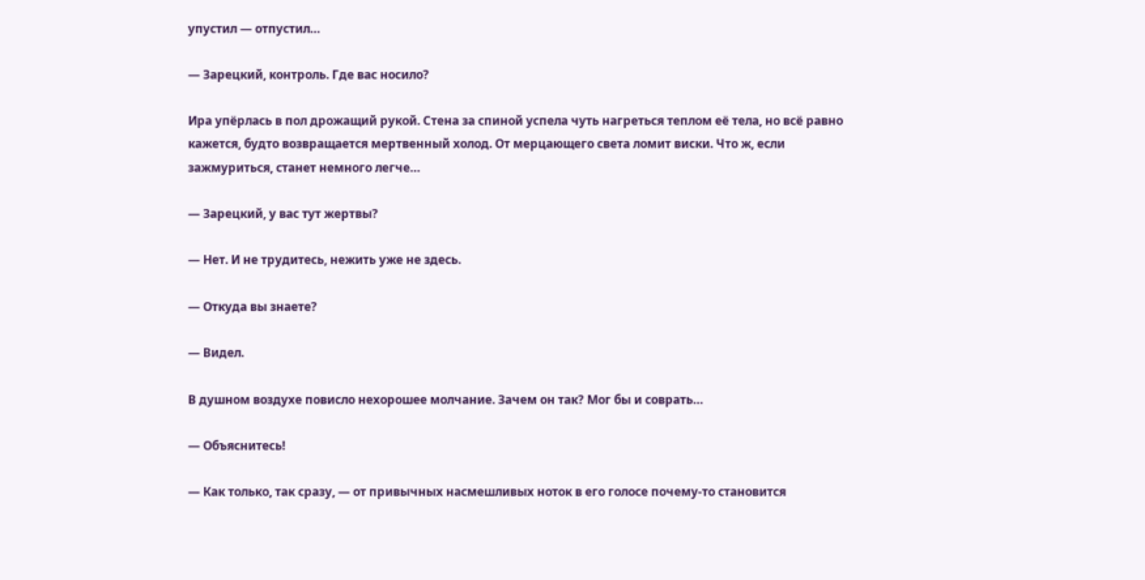упустил — отпустил…

— Зарецкий, контроль. Где вас носило?

Ира упёрлась в пол дрожащий рукой. Стена за спиной успела чуть нагреться теплом её тела, но всё равно кажется, будто возвращается мертвенный холод. От мерцающего света ломит виски. Что ж, если зажмуриться, станет немного легче…

— Зарецкий, у вас тут жертвы?

— Нет. И не трудитесь, нежить уже не здесь.

— Откуда вы знаете?

— Видел.

В душном воздухе повисло нехорошее молчание. Зачем он так? Мог бы и соврать…

— Объяснитесь!

— Как только, так сразу, — от привычных насмешливых ноток в его голосе почему-то становится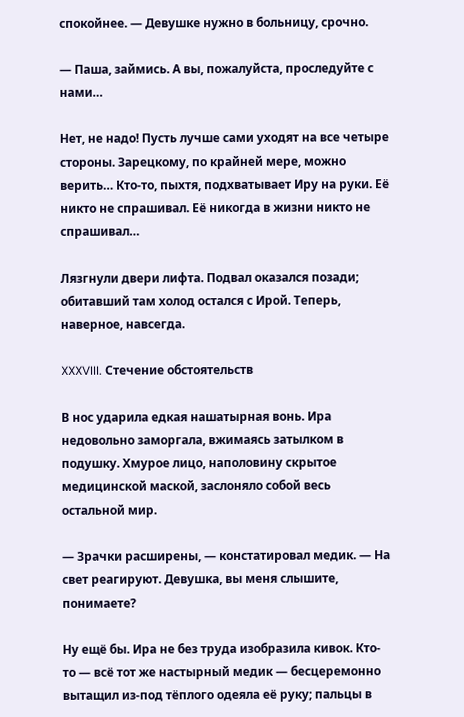спокойнее. — Девушке нужно в больницу, срочно.

— Паша, займись. А вы, пожалуйста, проследуйте с нами…

Нет, не надо! Пусть лучше сами уходят на все четыре стороны. Зарецкому, по крайней мере, можно верить… Кто-то, пыхтя, подхватывает Иру на руки. Её никто не спрашивал. Её никогда в жизни никто не спрашивал…

Лязгнули двери лифта. Подвал оказался позади; обитавший там холод остался с Ирой. Теперь, наверное, навсегда.

XXXVIII. Стечение обстоятельств

В нос ударила едкая нашатырная вонь. Ира недовольно заморгала, вжимаясь затылком в подушку. Хмурое лицо, наполовину скрытое медицинской маской, заслоняло собой весь остальной мир.

— Зрачки расширены, — констатировал медик. — На свет реагируют. Девушка, вы меня слышите, понимаете?

Ну ещё бы. Ира не без труда изобразила кивок. Кто-то — всё тот же настырный медик — бесцеремонно вытащил из-под тёплого одеяла её руку; пальцы в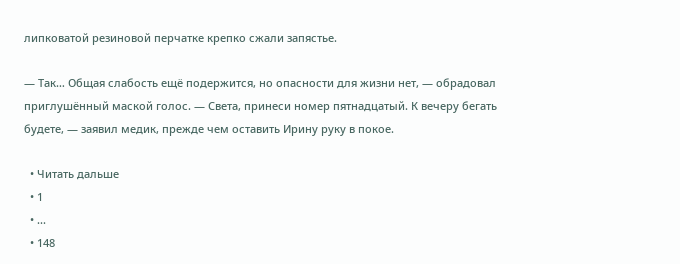липковатой резиновой перчатке крепко сжали запястье.

— Так… Общая слабость ещё подержится, но опасности для жизни нет, — обрадовал приглушённый маской голос. — Света, принеси номер пятнадцатый. К вечеру бегать будете, — заявил медик, прежде чем оставить Ирину руку в покое.

  • Читать дальше
  • 1
  • ...
  • 148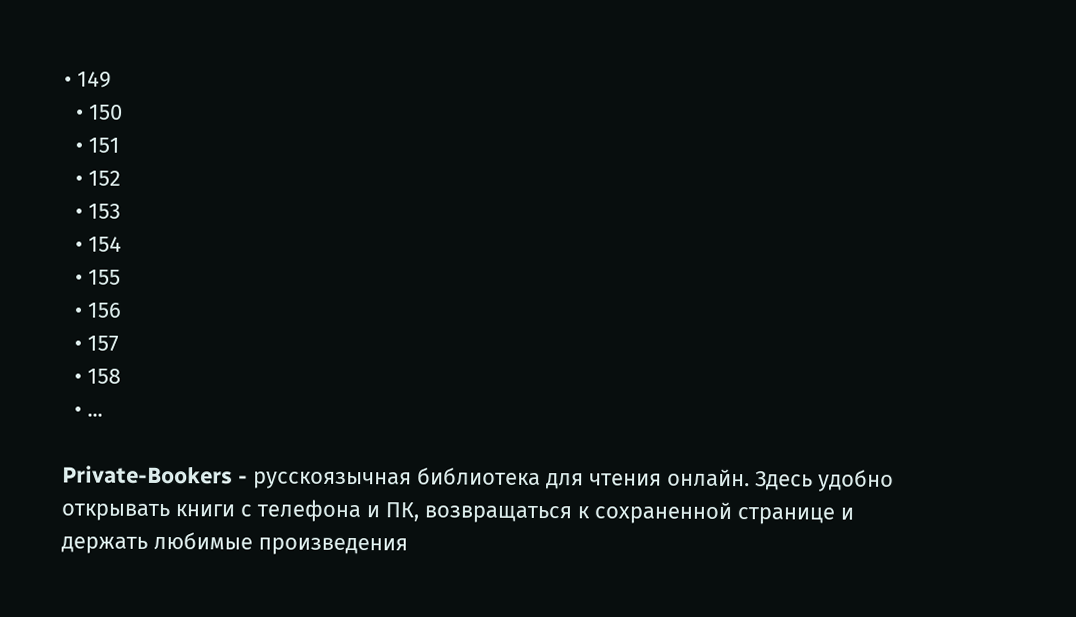• 149
  • 150
  • 151
  • 152
  • 153
  • 154
  • 155
  • 156
  • 157
  • 158
  • ...

Private-Bookers - русскоязычная библиотека для чтения онлайн. Здесь удобно открывать книги с телефона и ПК, возвращаться к сохраненной странице и держать любимые произведения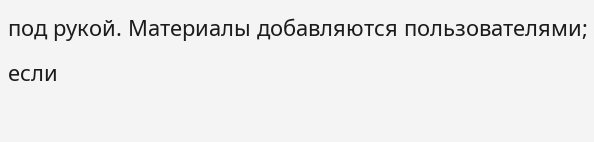под рукой. Материалы добавляются пользователями; если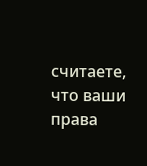считаете, что ваши права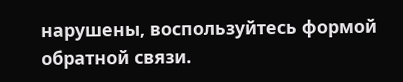нарушены, воспользуйтесь формой обратной связи.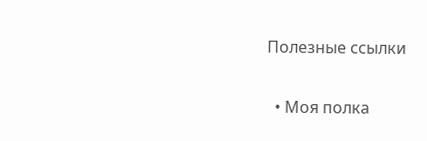Полезные ссылки

  • Моя полка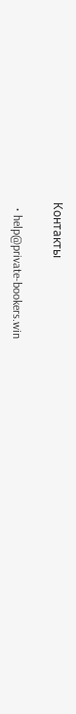Контакты

  • help@private-bookers.win